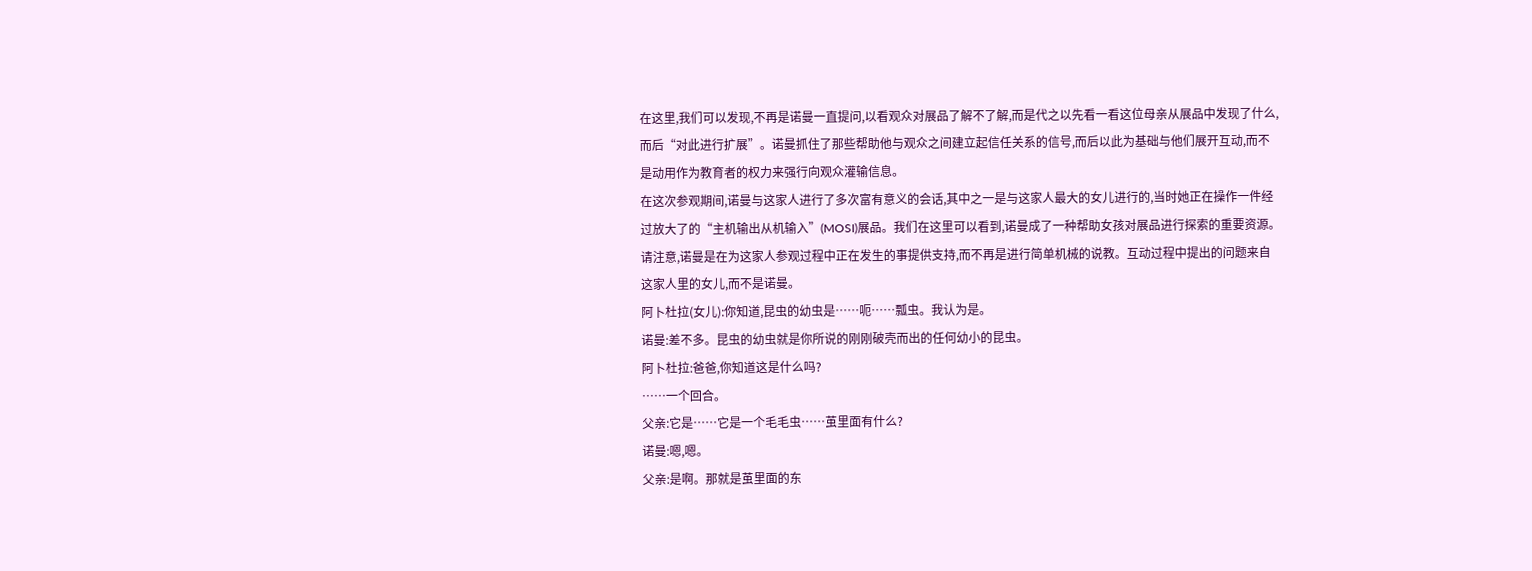在这里,我们可以发现,不再是诺曼一直提问,以看观众对展品了解不了解,而是代之以先看一看这位母亲从展品中发现了什么,而后“对此进行扩展”。诺曼抓住了那些帮助他与观众之间建立起信任关系的信号,而后以此为基础与他们展开互动,而不是动用作为教育者的权力来强行向观众灌输信息。
在这次参观期间,诺曼与这家人进行了多次富有意义的会话,其中之一是与这家人最大的女儿进行的,当时她正在操作一件经过放大了的“主机输出从机输入”(MOSI)展品。我们在这里可以看到,诺曼成了一种帮助女孩对展品进行探索的重要资源。请注意,诺曼是在为这家人参观过程中正在发生的事提供支持,而不再是进行简单机械的说教。互动过程中提出的问题来自这家人里的女儿,而不是诺曼。
阿卜杜拉(女儿):你知道,昆虫的幼虫是……呃……瓢虫。我认为是。
诺曼:差不多。昆虫的幼虫就是你所说的刚刚破壳而出的任何幼小的昆虫。
阿卜杜拉:爸爸,你知道这是什么吗?
……一个回合。
父亲:它是……它是一个毛毛虫……茧里面有什么?
诺曼:嗯,嗯。
父亲:是啊。那就是茧里面的东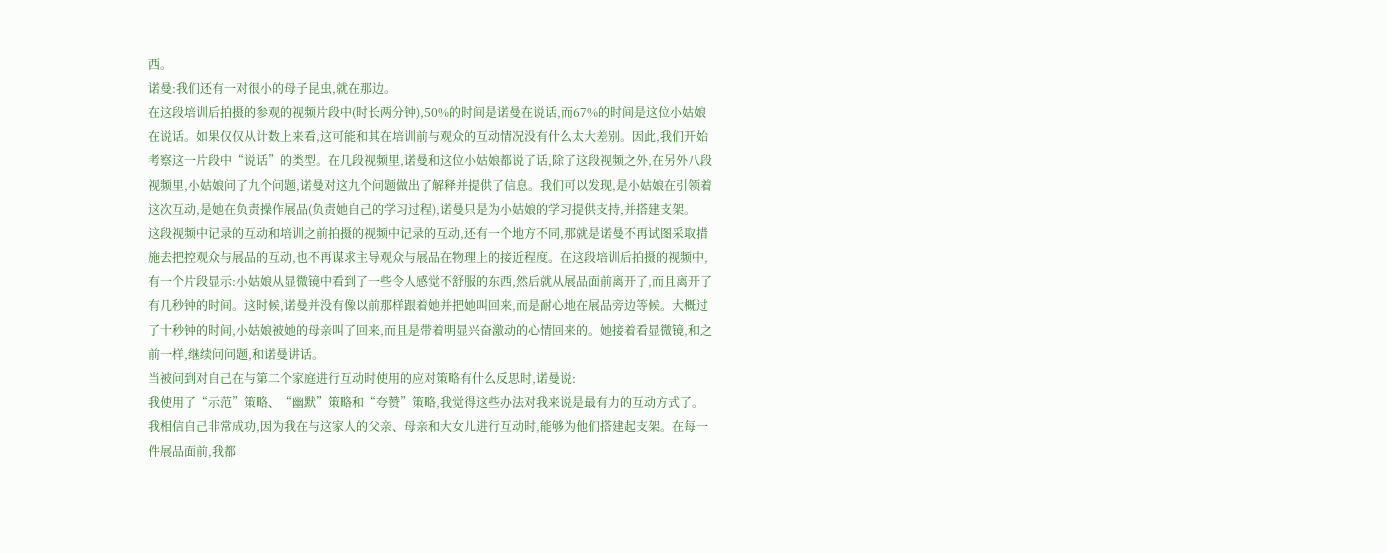西。
诺曼:我们还有一对很小的母子昆虫,就在那边。
在这段培训后拍摄的参观的视频片段中(时长两分钟),50%的时间是诺曼在说话,而67%的时间是这位小姑娘在说话。如果仅仅从计数上来看,这可能和其在培训前与观众的互动情况没有什么太大差别。因此,我们开始考察这一片段中“说话”的类型。在几段视频里,诺曼和这位小姑娘都说了话,除了这段视频之外,在另外八段视频里,小姑娘问了九个问题,诺曼对这九个问题做出了解释并提供了信息。我们可以发现,是小姑娘在引领着这次互动,是她在负责操作展品(负责她自己的学习过程),诺曼只是为小姑娘的学习提供支持,并搭建支架。
这段视频中记录的互动和培训之前拍摄的视频中记录的互动,还有一个地方不同,那就是诺曼不再试图采取措施去把控观众与展品的互动,也不再谋求主导观众与展品在物理上的接近程度。在这段培训后拍摄的视频中,有一个片段显示:小姑娘从显微镜中看到了一些令人感觉不舒服的东西,然后就从展品面前离开了,而且离开了有几秒钟的时间。这时候,诺曼并没有像以前那样跟着她并把她叫回来,而是耐心地在展品旁边等候。大概过了十秒钟的时间,小姑娘被她的母亲叫了回来,而且是带着明显兴奋激动的心情回来的。她接着看显微镜,和之前一样,继续问问题,和诺曼讲话。
当被问到对自己在与第二个家庭进行互动时使用的应对策略有什么反思时,诺曼说:
我使用了“示范”策略、“幽默”策略和“夸赞”策略,我觉得这些办法对我来说是最有力的互动方式了。我相信自己非常成功,因为我在与这家人的父亲、母亲和大女儿进行互动时,能够为他们搭建起支架。在每一件展品面前,我都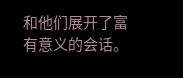和他们展开了富有意义的会话。